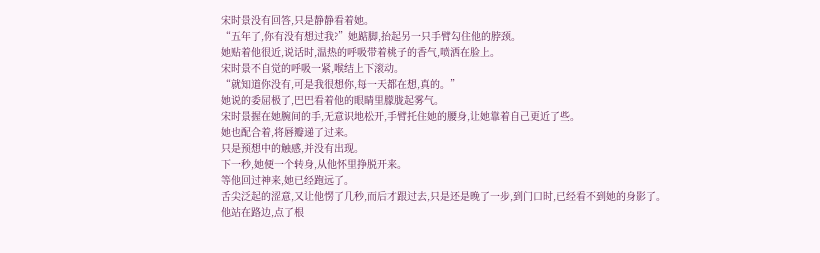宋时景没有回答,只是静静看着她。
“五年了,你有没有想过我?”她踮脚,抬起另一只手臂勾住他的脖颈。
她贴着他很近,说话时,温热的呼吸带着桃子的香气,喷洒在脸上。
宋时景不自觉的呼吸一紧,喉结上下滚动。
“就知道你没有,可是我很想你,每一天都在想,真的。”
她说的委屈极了,巴巴看着他的眼睛里朦胧起雾气。
宋时景握在她腕间的手,无意识地松开,手臂托住她的腰身,让她靠着自己更近了些。
她也配合着,将唇瓣递了过来。
只是预想中的触感,并没有出现。
下一秒,她便一个转身,从他怀里挣脱开来。
等他回过神来,她已经跑远了。
舌尖泛起的涩意,又让他愣了几秒,而后才跟过去,只是还是晚了一步,到门口时,已经看不到她的身影了。
他站在路边,点了根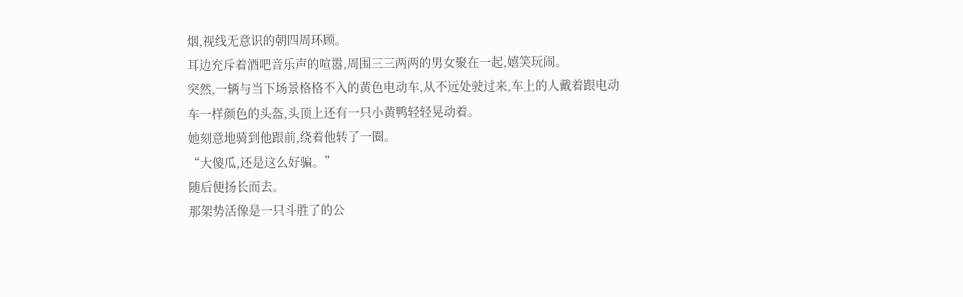烟,视线无意识的朝四周环顾。
耳边充斥着酒吧音乐声的喧嚣,周围三三两两的男女聚在一起,嬉笑玩闹。
突然,一辆与当下场景格格不入的黄色电动车,从不远处驶过来,车上的人戴着跟电动车一样颜色的头盔,头顶上还有一只小黄鸭轻轻晃动着。
她刻意地骑到他跟前,绕着他转了一圈。
“大傻瓜,还是这么好骗。”
随后便扬长而去。
那架势活像是一只斗胜了的公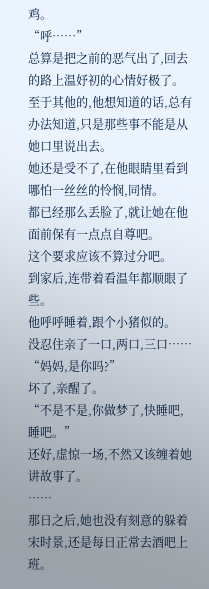鸡。
“呼……”
总算是把之前的恶气出了,回去的路上温妤初的心情好极了。
至于其他的,他想知道的话,总有办法知道,只是那些事不能是从她口里说出去。
她还是受不了,在他眼睛里看到哪怕一丝丝的怜悯,同情。
都已经那么丢脸了,就让她在他面前保有一点点自尊吧。
这个要求应该不算过分吧。
到家后,连带着看温年都顺眼了些。
他呼呼睡着,跟个小猪似的。
没忍住亲了一口,两口,三口……
“妈妈,是你吗?”
坏了,亲醒了。
“不是不是,你做梦了,快睡吧,睡吧。”
还好,虚惊一场,不然又该缠着她讲故事了。
……
那日之后,她也没有刻意的躲着宋时景,还是每日正常去酒吧上班。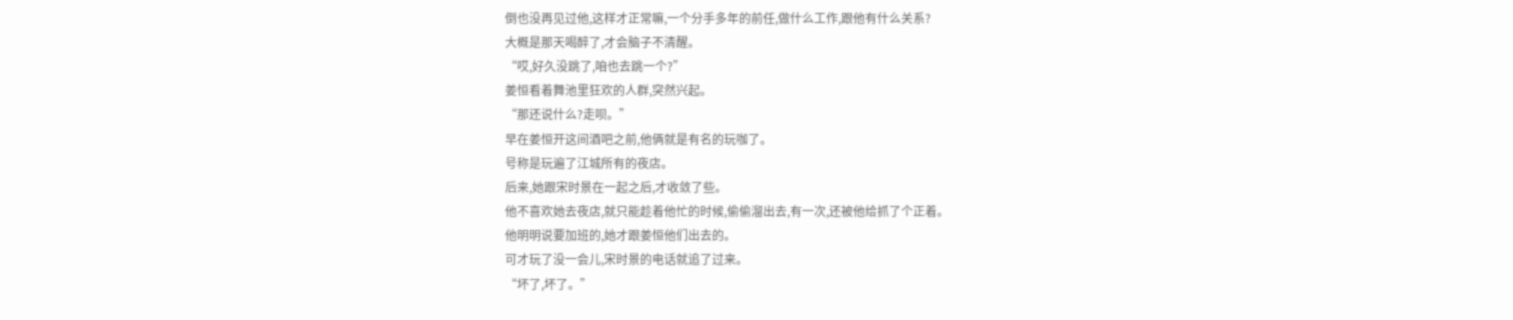倒也没再见过他,这样才正常嘛,一个分手多年的前任,做什么工作,跟他有什么关系?
大概是那天喝醉了,才会脑子不清醒。
“哎,好久没跳了,咱也去跳一个?”
姜恒看着舞池里狂欢的人群,突然兴起。
“那还说什么?走呗。”
早在姜恒开这间酒吧之前,他俩就是有名的玩咖了。
号称是玩遍了江城所有的夜店。
后来,她跟宋时景在一起之后,才收敛了些。
他不喜欢她去夜店,就只能趁着他忙的时候,偷偷溜出去,有一次,还被他给抓了个正着。
他明明说要加班的,她才跟姜恒他们出去的。
可才玩了没一会儿,宋时景的电话就追了过来。
“坏了,坏了。”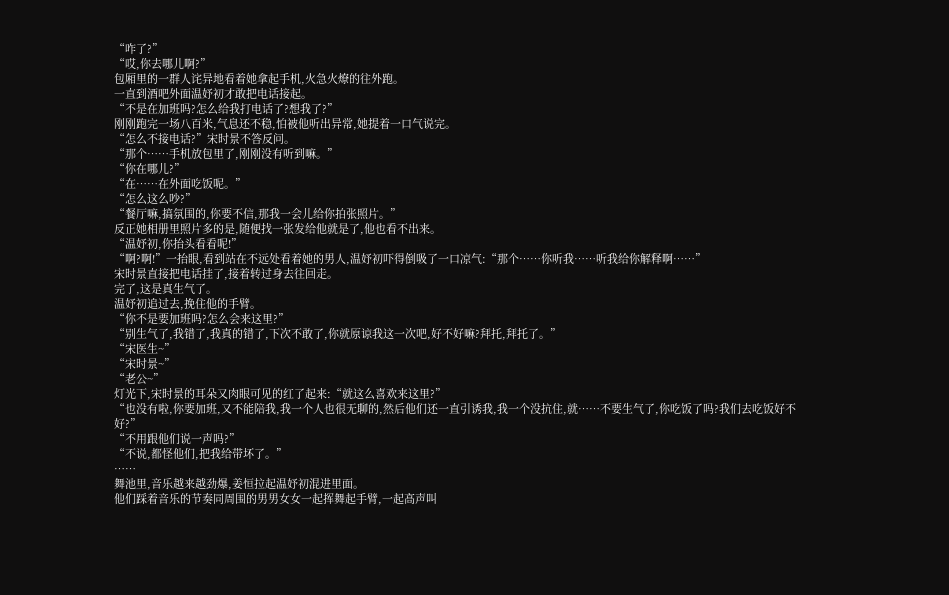“咋了?”
“哎,你去哪儿啊?”
包厢里的一群人诧异地看着她拿起手机,火急火燎的往外跑。
一直到酒吧外面温妤初才敢把电话接起。
“不是在加班吗?怎么给我打电话了?想我了?”
刚刚跑完一场八百米,气息还不稳,怕被他听出异常,她提着一口气说完。
“怎么不接电话?”宋时景不答反问。
“那个……手机放包里了,刚刚没有听到嘛。”
“你在哪儿?”
“在……在外面吃饭呢。”
“怎么这么吵?”
“餐厅嘛,搞氛围的,你要不信,那我一会儿给你拍张照片。”
反正她相册里照片多的是,随便找一张发给他就是了,他也看不出来。
“温妤初,你抬头看看呢!”
“啊?啊!”一抬眼,看到站在不远处看着她的男人,温妤初吓得倒吸了一口凉气:“那个……你听我……听我给你解释啊……”
宋时景直接把电话挂了,接着转过身去往回走。
完了,这是真生气了。
温妤初追过去,挽住他的手臂。
“你不是要加班吗?怎么会来这里?”
“别生气了,我错了,我真的错了,下次不敢了,你就原谅我这一次吧,好不好嘛?拜托,拜托了。”
“宋医生~”
“宋时景~”
“老公~”
灯光下,宋时景的耳朵又肉眼可见的红了起来:“就这么喜欢来这里?”
“也没有啦,你要加班,又不能陪我,我一个人也很无聊的,然后他们还一直引诱我,我一个没抗住,就……不要生气了,你吃饭了吗?我们去吃饭好不好?”
“不用跟他们说一声吗?”
“不说,都怪他们,把我给带坏了。”
……
舞池里,音乐越来越劲爆,姜恒拉起温妤初混进里面。
他们踩着音乐的节奏同周围的男男女女一起挥舞起手臂,一起高声叫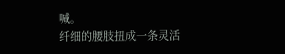喊。
纤细的腰肢扭成一条灵活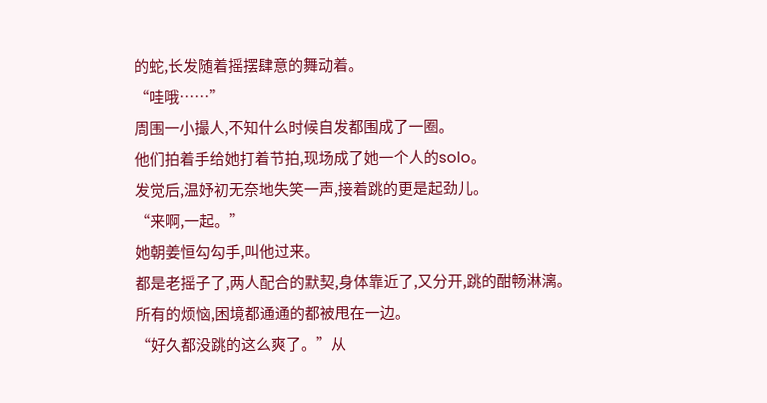的蛇,长发随着摇摆肆意的舞动着。
“哇哦……”
周围一小撮人,不知什么时候自发都围成了一圈。
他们拍着手给她打着节拍,现场成了她一个人的solo。
发觉后,温妤初无奈地失笑一声,接着跳的更是起劲儿。
“来啊,一起。”
她朝姜恒勾勾手,叫他过来。
都是老摇子了,两人配合的默契,身体靠近了,又分开,跳的酣畅淋漓。
所有的烦恼,困境都通通的都被甩在一边。
“好久都没跳的这么爽了。”从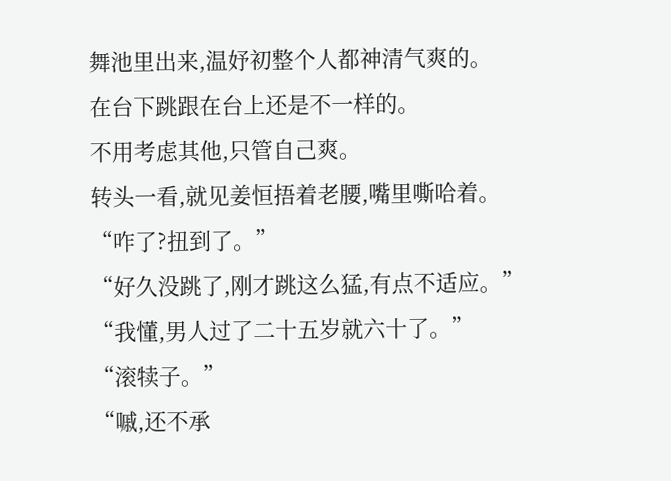舞池里出来,温妤初整个人都神清气爽的。
在台下跳跟在台上还是不一样的。
不用考虑其他,只管自己爽。
转头一看,就见姜恒捂着老腰,嘴里嘶哈着。
“咋了?扭到了。”
“好久没跳了,刚才跳这么猛,有点不适应。”
“我懂,男人过了二十五岁就六十了。”
“滚犊子。”
“嘁,还不承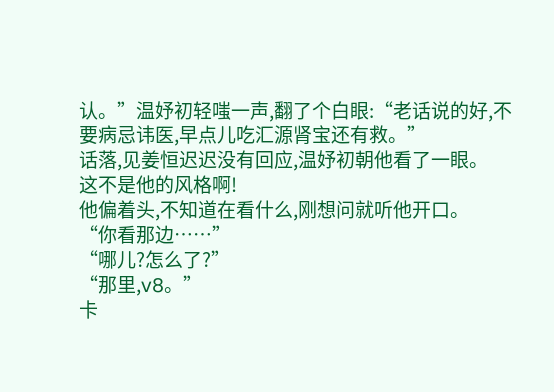认。”温妤初轻嗤一声,翻了个白眼:“老话说的好,不要病忌讳医,早点儿吃汇源肾宝还有救。”
话落,见姜恒迟迟没有回应,温妤初朝他看了一眼。
这不是他的风格啊!
他偏着头,不知道在看什么,刚想问就听他开口。
“你看那边……”
“哪儿?怎么了?”
“那里,v8。”
卡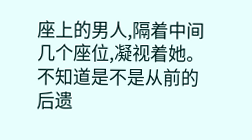座上的男人,隔着中间几个座位,凝视着她。
不知道是不是从前的后遗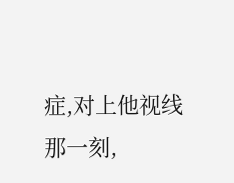症,对上他视线那一刻,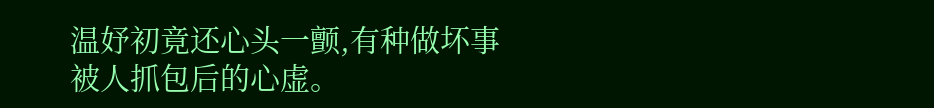温妤初竟还心头一颤,有种做坏事被人抓包后的心虚。